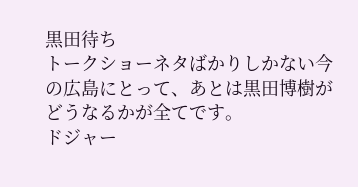黒田待ち
トークショーネタばかりしかない今の広島にとって、あとは黒田博樹がどうなるかが全てです。
ドジャー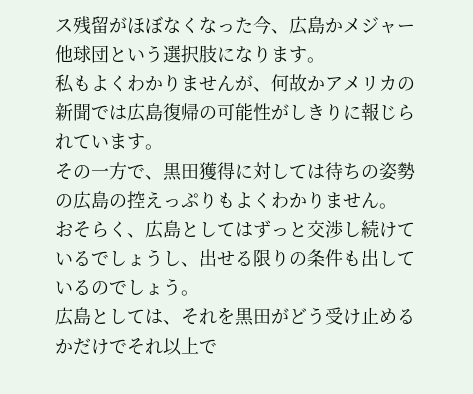ス残留がほぼなくなった今、広島かメジャー他球団という選択肢になります。
私もよくわかりませんが、何故かアメリカの新聞では広島復帰の可能性がしきりに報じられています。
その一方で、黒田獲得に対しては待ちの姿勢の広島の控えっぷりもよくわかりません。
おそらく、広島としてはずっと交渉し続けているでしょうし、出せる限りの条件も出しているのでしょう。
広島としては、それを黒田がどう受け止めるかだけでそれ以上で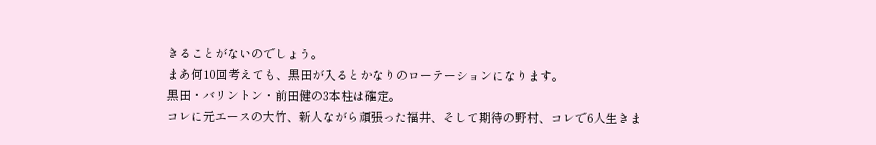きることがないのでしょう。
まあ何10回考えても、黒田が入るとかなりのローテーションになります。
黒田・バリントン・前田健の3本柱は確定。
コレに元エースの大竹、新人ながら頑張った福井、そして期待の野村、コレで6人生きま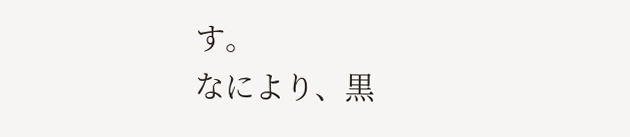す。
なにより、黒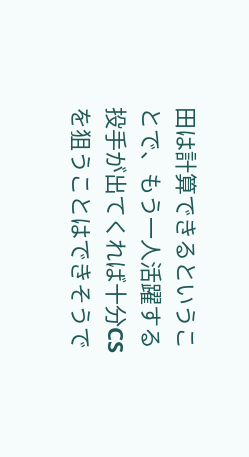田は計算できるということで、もう一人活躍する投手が出てくれば十分CSを狙うことはできそうで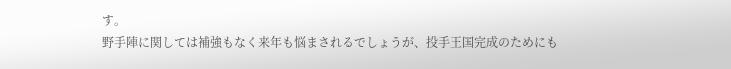す。
野手陣に関しては補強もなく来年も悩まされるでしょうが、投手王国完成のためにも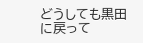どうしても黒田に戻って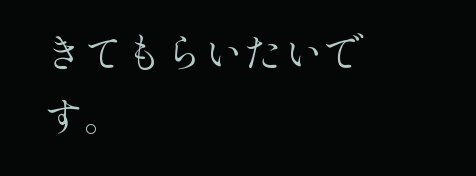きてもらいたいです。